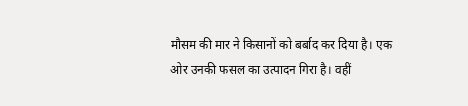मौसम की मार ने किसानों को बर्बाद कर दिया है। एक ओर उनकी फसल का उत्पादन गिरा है। वहीं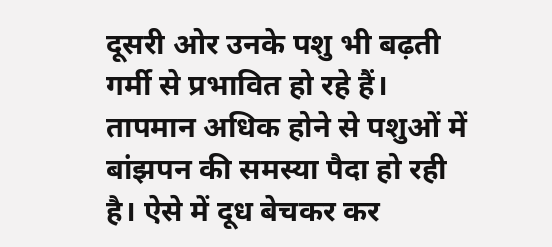दूसरी ओर उनके पशु भी बढ़ती गर्मी से प्रभावित हो रहे हैं। तापमान अधिक होने से पशुओं में बांझपन की समस्या पैदा हो रही है। ऐसे में दूध बेचकर कर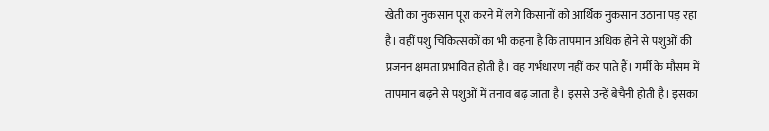खेती का नुकसान पूरा करने में लगे किसानों को आर्थिक नुकसान उठाना पड़ रहा है। वहीं पशु चिकित्सकों का भी कहना है कि तापमान अधिक होने से पशुओं की प्रजनन क्षमता प्रभावित होती है। वह गर्भधारण नहीं कर पाते हैं। गर्मी के मौसम में तापमान बढ़ने से पशुओं में तनाव बढ़ जाता है। इससे उन्हें बेचैनी होती है। इसका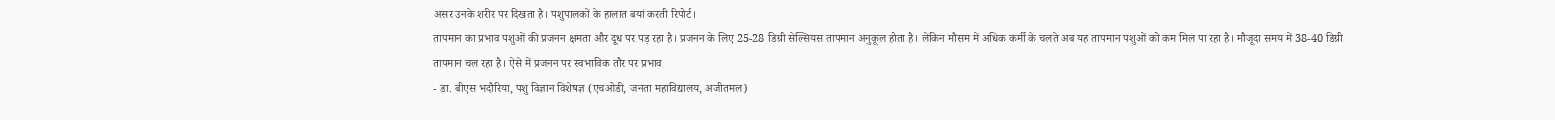असर उनके शरीर पर दिखता है। पशुपालकों के हालात बयां करती रिपोर्ट।
तापमान का प्रभाव पशुओं की प्रजनन क्षमता और दूध पर पड़ रहा है। प्रजनन के लिए 25-28 डिग्री सेल्सियस तापमान अनुकूल होता है। लेकिन मौसम में अधिक कर्मी के चलते अब यह तापमान पशुओं को कम मिल पा रहा है। मौजूदा समय में 38-40 डिग्री तापमान चल रहा है। ऐसे में प्रजनन पर स्वभाविक तौर पर प्रभाव
- डा. बीएस भदौरिया, पशु विज्ञान विशेषज्ञ (एचओडी, जनता महाविद्यालय, अजीतमल)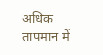अधिक तापमान में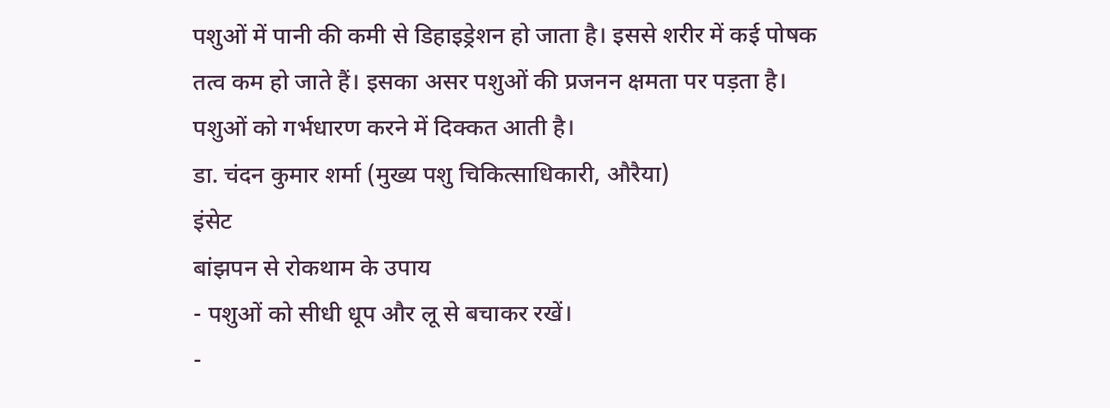पशुओं में पानी की कमी से डिहाइड्रेशन हो जाता है। इससे शरीर में कई पोषक तत्व कम हो जाते हैं। इसका असर पशुओं की प्रजनन क्षमता पर पड़ता है। पशुओं को गर्भधारण करने में दिक्कत आती है।
डा. चंदन कुमार शर्मा (मुख्य पशु चिकित्साधिकारी, औरैया)
इंसेट
बांझपन से रोकथाम के उपाय
- पशुओं को सीधी धूप और लू से बचाकर रखें।
-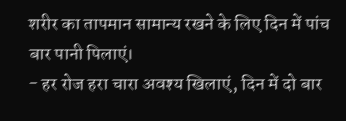शरीर का तापमान सामान्य रखने के लिए दिन में पांच बार पानी पिलाएं।
- हर रोज हरा चारा अवश्य खिलाएं, दिन में दो बार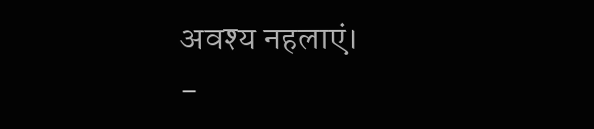अवश्य नहलाएं।
-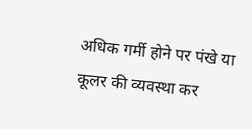अधिक गर्मी होने पर पंखे या कूलर की व्यवस्था कर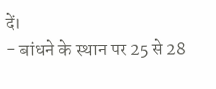दें।
- बांधने के स्थान पर 25 से 28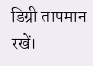डिग्री तापमान रखें।